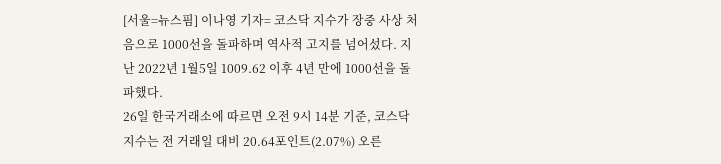[서울=뉴스핌] 이나영 기자= 코스닥 지수가 장중 사상 처음으로 1000선을 돌파하며 역사적 고지를 넘어섰다. 지난 2022년 1월5일 1009.62 이후 4년 만에 1000선을 돌파했다.
26일 한국거래소에 따르면 오전 9시 14분 기준, 코스닥 지수는 전 거래일 대비 20.64포인트(2.07%) 오른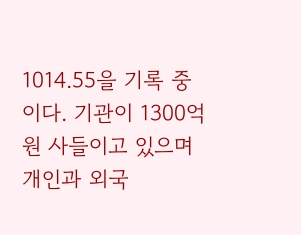1014.55을 기록 중이다. 기관이 1300억원 사들이고 있으며 개인과 외국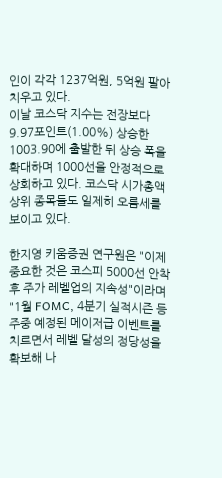인이 각각 1237억원, 5억원 팔아치우고 있다.
이날 코스닥 지수는 전장보다 9.97포인트(1.00%) 상승한 1003.90에 출발한 뒤 상승 폭을 확대하며 1000선을 안정적으로 상회하고 있다. 코스닥 시가총액 상위 종목들도 일제히 오름세를 보이고 있다.

한지영 키움증권 연구원은 "이제 중요한 것은 코스피 5000선 안착 후 주가 레벨업의 지속성"이라며 "1월 FOMC, 4분기 실적시즌 등 주중 예정된 메이저급 이벤트를 치르면서 레벨 달성의 정당성을 확보해 나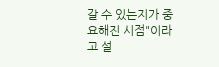갈 수 있는지가 중요해진 시점"이라고 설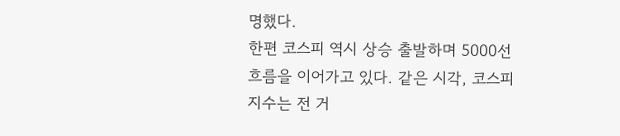명했다.
한편 코스피 역시 상승 출발하며 5000선 흐름을 이어가고 있다. 같은 시각, 코스피 지수는 전 거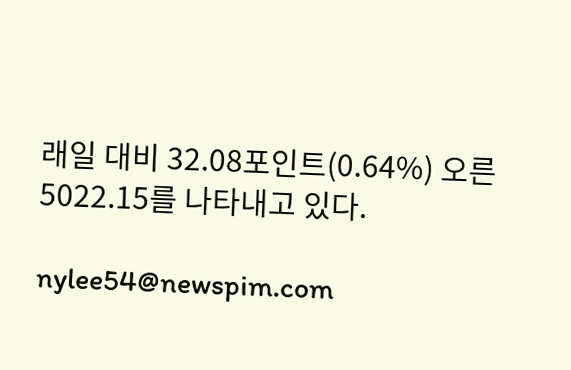래일 대비 32.08포인트(0.64%) 오른 5022.15를 나타내고 있다.

nylee54@newspim.com